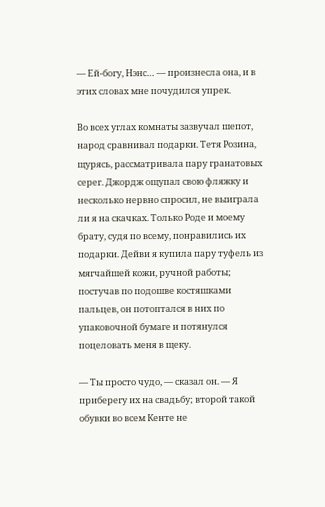— Ей-богу, Нэнс… — произнесла она, и в этих словах мне почудился упрек.

Во всех углах комнаты зазвучал шепот, народ сравнивал подарки. Тетя Розина, щурясь, рассматривала пару гранатовых серег. Джордж ощупал свою фляжку и несколько нервно спросил, не выиграла ли я на скачках. Только Роде и моему брату, судя по всему, понравились их подарки. Дейви я купила пару туфель из мягчайшей кожи, ручной работы; постучав по подошве костяшками пальцев, он потоптался в них по упаковочной бумаге и потянулся поцеловать меня в щеку.

— Ты просто чудо, — сказал он. — Я приберегу их на свадьбу; второй такой обувки во всем Кенте не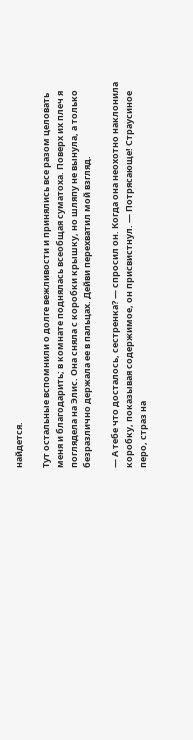найдется.

Тут остальные вспомнили о долге вежливости и принялись все разом целовать меня и благодарить; в комнате поднялась всеобщая суматоха. Поверх их плеч я поглядела на Элис. Она сняла с коробки крышку, но шляпу не вынула, а только безразлично держала ее в пальцах. Дейви перехватил мой взгляд.

— А тебе что досталось, сестренка? — спросил он. Когда она неохотно наклонила коробку, показывая содержимое, он присвистнул. — Потрясающе! Страусиное перо, страз на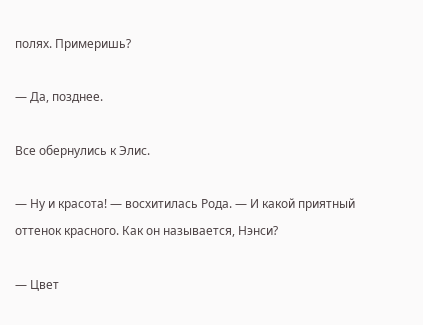полях. Примеришь?

— Да, позднее.

Все обернулись к Элис.

— Ну и красота! — восхитилась Рода. — И какой приятный оттенок красного. Как он называется, Нэнси?

— Цвет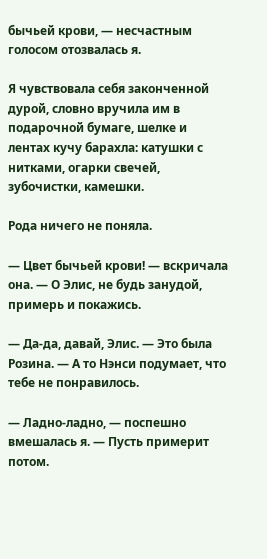бычьей крови, — несчастным голосом отозвалась я.

Я чувствовала себя законченной дурой, словно вручила им в подарочной бумаге, шелке и лентах кучу барахла: катушки с нитками, огарки свечей, зубочистки, камешки.

Рода ничего не поняла.

— Цвет бычьей крови! — вскричала она. — О Элис, не будь занудой, примерь и покажись.

— Да-да, давай, Элис. — Это была Розина. — А то Нэнси подумает, что тебе не понравилось.

— Ладно-ладно, — поспешно вмешалась я. — Пусть примерит потом.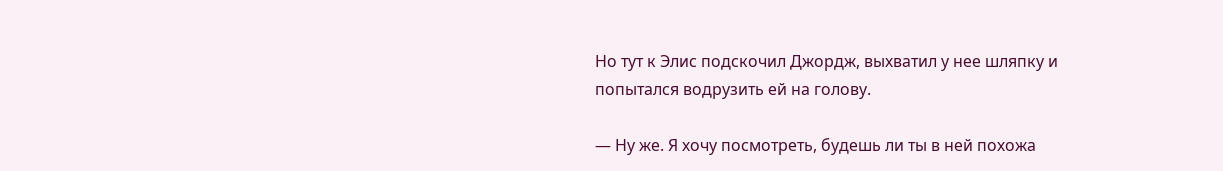Но тут к Элис подскочил Джордж, выхватил у нее шляпку и попытался водрузить ей на голову.

— Ну же. Я хочу посмотреть, будешь ли ты в ней похожа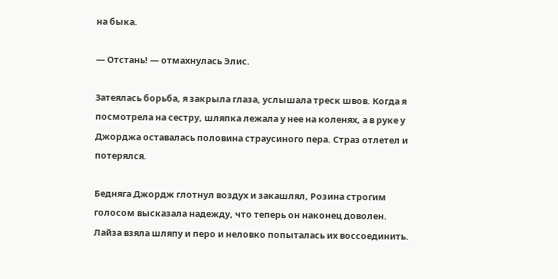на быка.

— Отстань! — отмахнулась Элис.

Затеялась борьба, я закрыла глаза, услышала треск швов. Когда я посмотрела на сестру, шляпка лежала у нее на коленях, а в руке у Джорджа оставалась половина страусиного пера. Страз отлетел и потерялся.

Бедняга Джордж глотнул воздух и закашлял, Розина строгим голосом высказала надежду, что теперь он наконец доволен. Лайза взяла шляпу и перо и неловко попыталась их воссоединить.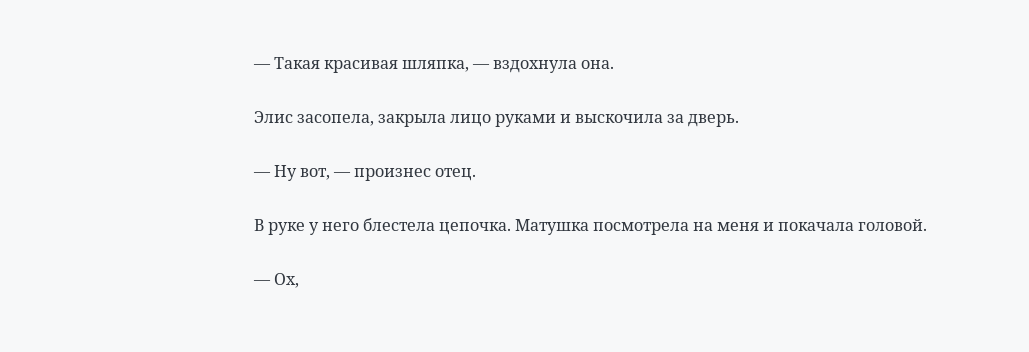— Такая красивая шляпка, — вздохнула она.

Элис засопела, закрыла лицо руками и выскочила за дверь.

— Ну вот, — произнес отец.

В руке у него блестела цепочка. Матушка посмотрела на меня и покачала головой.

— Ох,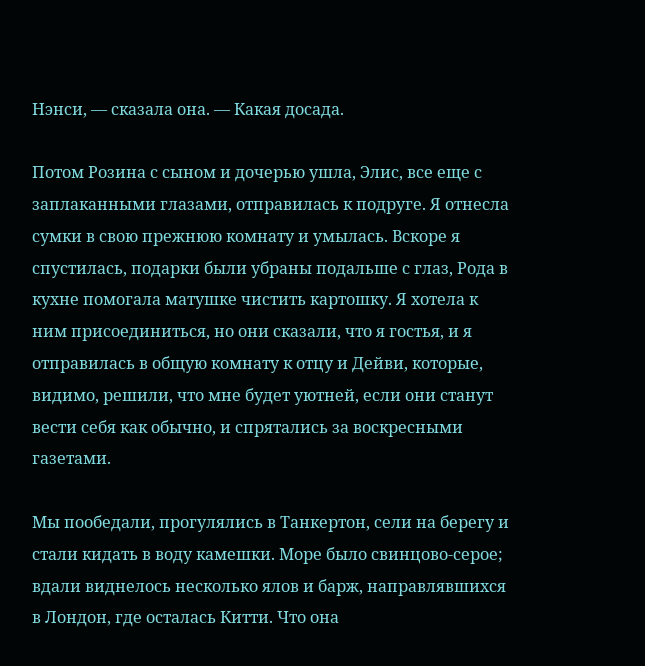Нэнси, — сказала она. — Какая досада.

Потом Розина с сыном и дочерью ушла, Элис, все еще с заплаканными глазами, отправилась к подруге. Я отнесла сумки в свою прежнюю комнату и умылась. Вскоре я спустилась, подарки были убраны подальше с глаз, Рода в кухне помогала матушке чистить картошку. Я хотела к ним присоединиться, но они сказали, что я гостья, и я отправилась в общую комнату к отцу и Дейви, которые, видимо, решили, что мне будет уютней, если они станут вести себя как обычно, и спрятались за воскресными газетами.

Мы пообедали, прогулялись в Танкертон, сели на берегу и стали кидать в воду камешки. Море было свинцово-серое; вдали виднелось несколько ялов и барж, направлявшихся в Лондон, где осталась Китти. Что она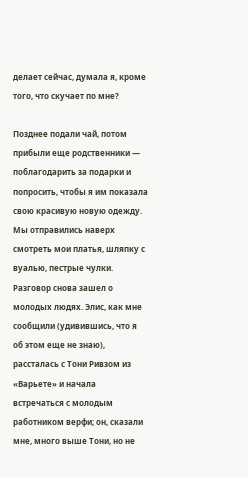делает сейчас, думала я, кроме того, что скучает по мне?

Позднее подали чай, потом прибыли еще родственники — поблагодарить за подарки и попросить, чтобы я им показала свою красивую новую одежду. Мы отправились наверх смотреть мои платья, шляпку с вуалью, пестрые чулки. Разговор снова зашел о молодых людях. Элис, как мне сообщили (удивившись, что я об этом еще не знаю), рассталась с Тони Ривзом из «Варьете» и начала встречаться с молодым работником верфи; он, сказали мне, много выше Тони, но не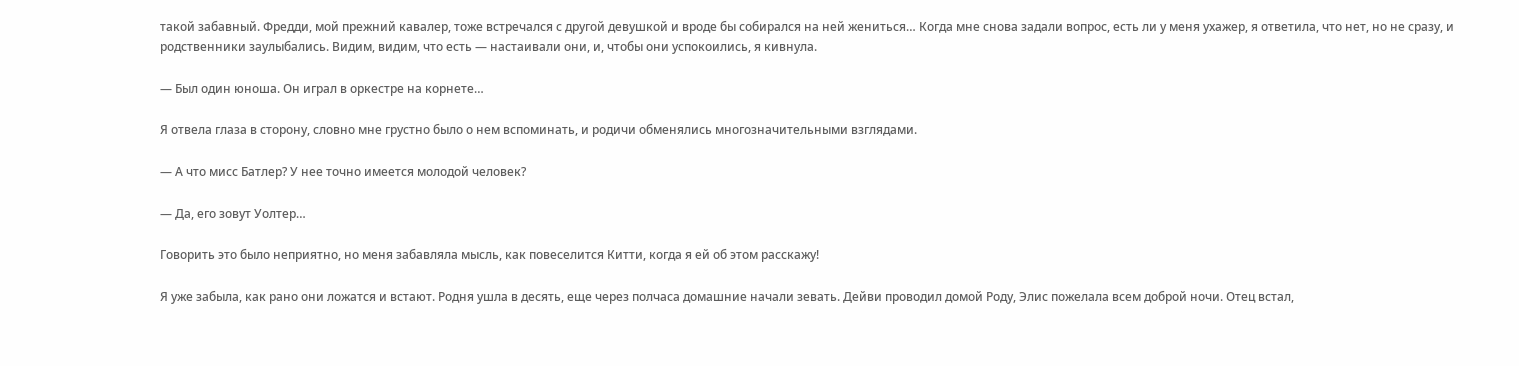такой забавный. Фредди, мой прежний кавалер, тоже встречался с другой девушкой и вроде бы собирался на ней жениться… Когда мне снова задали вопрос, есть ли у меня ухажер, я ответила, что нет, но не сразу, и родственники заулыбались. Видим, видим, что есть — настаивали они, и, чтобы они успокоились, я кивнула.

— Был один юноша. Он играл в оркестре на корнете…

Я отвела глаза в сторону, словно мне грустно было о нем вспоминать, и родичи обменялись многозначительными взглядами.

— А что мисс Батлер? У нее точно имеется молодой человек?

— Да, его зовут Уолтер…

Говорить это было неприятно, но меня забавляла мысль, как повеселится Китти, когда я ей об этом расскажу!

Я уже забыла, как рано они ложатся и встают. Родня ушла в десять, еще через полчаса домашние начали зевать. Дейви проводил домой Роду, Элис пожелала всем доброй ночи. Отец встал,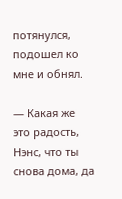потянулся, подошел ко мне и обнял.

— Какая же это радость, Нэнс, что ты снова дома, да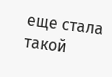еще стала такой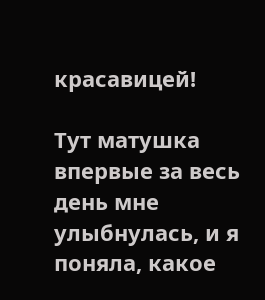красавицей!

Тут матушка впервые за весь день мне улыбнулась, и я поняла, какое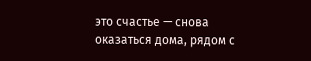это счастье — снова оказаться дома, рядом с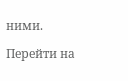ними.

Перейти на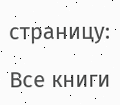страницу:

Все книги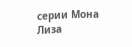серии Мона Лиза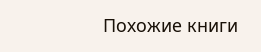Похожие книги